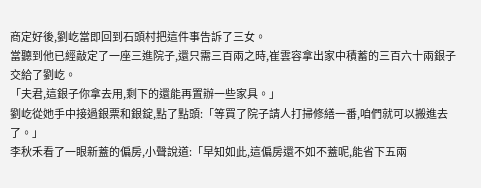商定好後,劉屹當即回到石頭村把這件事告訴了三女。
當聽到他已經敲定了一座三進院子,還只需三百兩之時,崔雲容拿出家中積蓄的三百六十兩銀子交給了劉屹。
「夫君,這銀子你拿去用,剩下的還能再置辦一些家具。」
劉屹從她手中接過銀票和銀錠,點了點頭:「等買了院子請人打掃修繕一番,咱們就可以搬進去了。」
李秋禾看了一眼新蓋的偏房,小聲說道:「早知如此,這偏房還不如不蓋呢,能省下五兩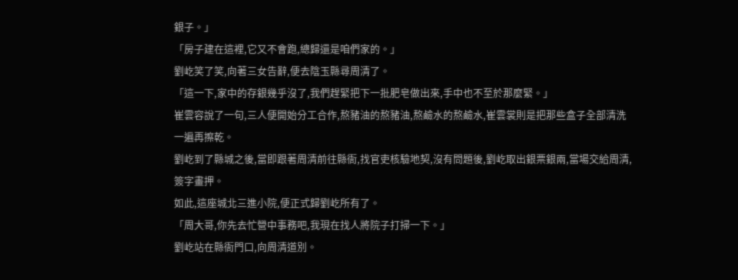銀子。」
「房子建在這裡,它又不會跑,總歸還是咱們家的。」
劉屹笑了笑,向著三女告辭,便去陰玉縣尋周清了。
「這一下,家中的存銀幾乎沒了,我們趕緊把下一批肥皂做出來,手中也不至於那麼緊。」
崔雲容說了一句,三人便開始分工合作,熬豬油的熬豬油,熬鹼水的熬鹼水,崔雲裳則是把那些盒子全部清洗一遍再擦乾。
劉屹到了縣城之後,當即跟著周清前往縣衙,找官吏核驗地契,沒有問題後,劉屹取出銀票銀兩,當場交給周清,簽字畫押。
如此,這座城北三進小院,便正式歸劉屹所有了。
「周大哥,你先去忙營中事務吧,我現在找人將院子打掃一下。」
劉屹站在縣衙門口,向周清道別。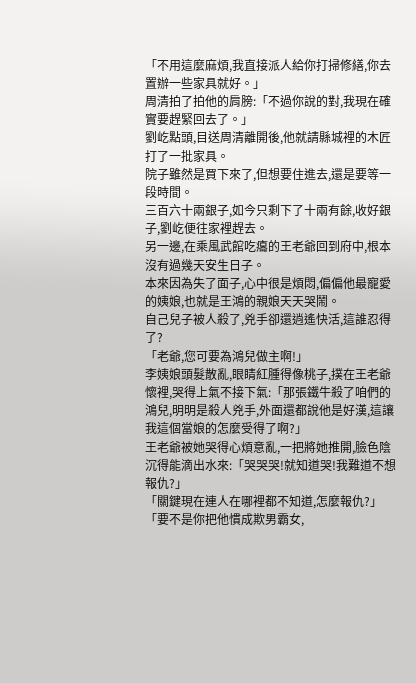「不用這麼麻煩,我直接派人給你打掃修繕,你去置辦一些家具就好。」
周清拍了拍他的肩膀:「不過你說的對,我現在確實要趕緊回去了。」
劉屹點頭,目送周清離開後,他就請縣城裡的木匠打了一批家具。
院子雖然是買下來了,但想要住進去,還是要等一段時間。
三百六十兩銀子,如今只剩下了十兩有餘,收好銀子,劉屹便往家裡趕去。
另一邊,在乘風武館吃癟的王老爺回到府中,根本沒有過幾天安生日子。
本來因為失了面子,心中很是煩悶,偏偏他最寵愛的姨娘,也就是王鴻的親娘天天哭鬧。
自己兒子被人殺了,兇手卻還逍遙快活,這誰忍得了?
「老爺,您可要為鴻兒做主啊!」
李姨娘頭髮散亂,眼睛紅腫得像桃子,撲在王老爺懷裡,哭得上氣不接下氣:「那張鐵牛殺了咱們的鴻兒,明明是殺人兇手,外面還都說他是好漢,這讓我這個當娘的怎麼受得了啊?」
王老爺被她哭得心煩意亂,一把將她推開,臉色陰沉得能滴出水來:「哭哭哭!就知道哭!我難道不想報仇?」
「關鍵現在連人在哪裡都不知道,怎麼報仇?」
「要不是你把他慣成欺男霸女,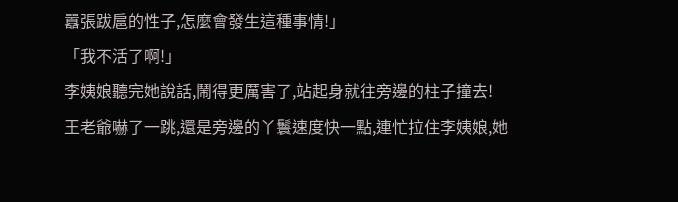囂張跋扈的性子,怎麼會發生這種事情!」
「我不活了啊!」
李姨娘聽完她說話,鬧得更厲害了,站起身就往旁邊的柱子撞去!
王老爺嚇了一跳,還是旁邊的丫鬟速度快一點,連忙拉住李姨娘,她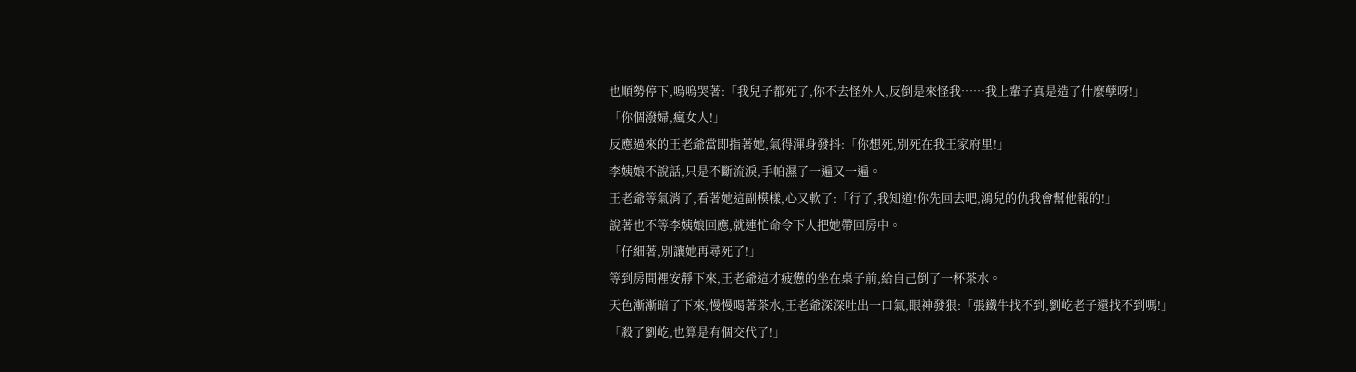也順勢停下,嗚嗚哭著:「我兒子都死了,你不去怪外人,反倒是來怪我……我上輩子真是造了什麼孽呀!」
「你個潑婦,瘋女人!」
反應過來的王老爺當即指著她,氣得渾身發抖:「你想死,別死在我王家府里!」
李姨娘不說話,只是不斷流淚,手帕濕了一遍又一遍。
王老爺等氣消了,看著她這副模樣,心又軟了:「行了,我知道!你先回去吧,鴻兒的仇我會幫他報的!」
說著也不等李姨娘回應,就連忙命令下人把她帶回房中。
「仔細著,別讓她再尋死了!」
等到房間裡安靜下來,王老爺這才疲憊的坐在桌子前,給自己倒了一杯茶水。
天色漸漸暗了下來,慢慢喝著茶水,王老爺深深吐出一口氣,眼神發狠:「張鐵牛找不到,劉屹老子還找不到嗎!」
「殺了劉屹,也算是有個交代了!」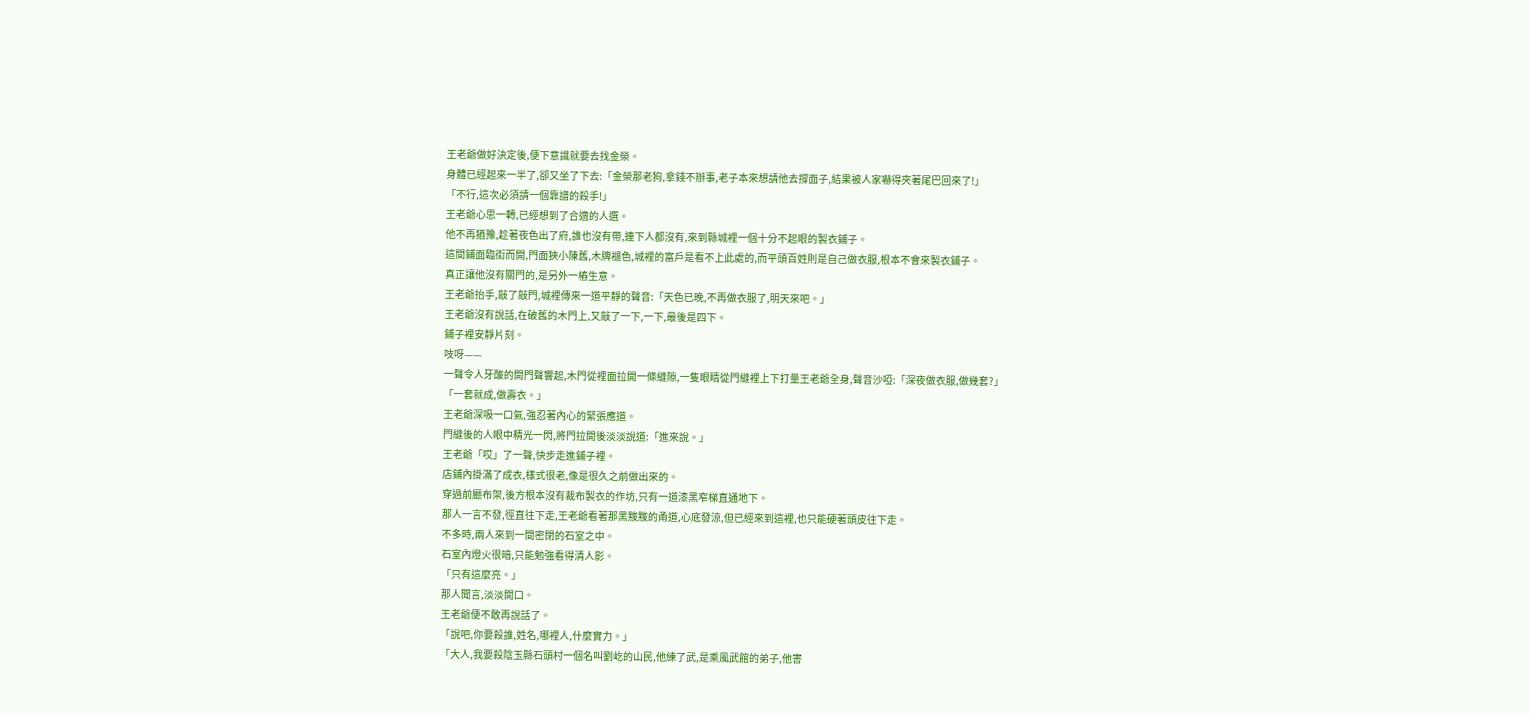王老爺做好決定後,便下意識就要去找金榮。
身體已經起來一半了,卻又坐了下去:「金榮那老狗,拿錢不辦事,老子本來想請他去撐面子,結果被人家嚇得夾著尾巴回來了!」
「不行,這次必須請一個靠譜的殺手!」
王老爺心思一轉,已經想到了合適的人選。
他不再猶豫,趁著夜色出了府,誰也沒有帶,連下人都沒有,來到縣城裡一個十分不起眼的製衣鋪子。
這間鋪面臨街而開,門面狹小陳舊,木牌褪色,城裡的富戶是看不上此處的,而平頭百姓則是自己做衣服,根本不會來製衣鋪子。
真正讓他沒有關門的,是另外一樁生意。
王老爺抬手,敲了敲門,城裡傳來一道平靜的聲音:「天色已晚,不再做衣服了,明天來吧。」
王老爺沒有說話,在破舊的木門上,又敲了一下,一下,最後是四下。
鋪子裡安靜片刻。
吱呀——
一聲令人牙酸的開門聲響起,木門從裡面拉開一條縫隙,一隻眼睛從門縫裡上下打量王老爺全身,聲音沙啞:「深夜做衣服,做幾套?」
「一套就成,做壽衣。」
王老爺深吸一口氣,強忍著內心的緊張應道。
門縫後的人眼中精光一閃,將門拉開後淡淡說道:「進來說。」
王老爺「哎」了一聲,快步走進鋪子裡。
店鋪內掛滿了成衣,樣式很老,像是很久之前做出來的。
穿過前廳布架,後方根本沒有裁布製衣的作坊,只有一道漆黑窄梯直通地下。
那人一言不發,徑直往下走,王老爺看著那黑黢黢的甬道,心底發涼,但已經來到這裡,也只能硬著頭皮往下走。
不多時,兩人來到一間密閉的石室之中。
石室內燈火很暗,只能勉強看得清人影。
「只有這麼亮。」
那人聞言,淡淡開口。
王老爺便不敢再說話了。
「說吧,你要殺誰,姓名,哪裡人,什麼實力。」
「大人,我要殺陰玉縣石頭村一個名叫劉屹的山民,他練了武,是乘風武館的弟子,他害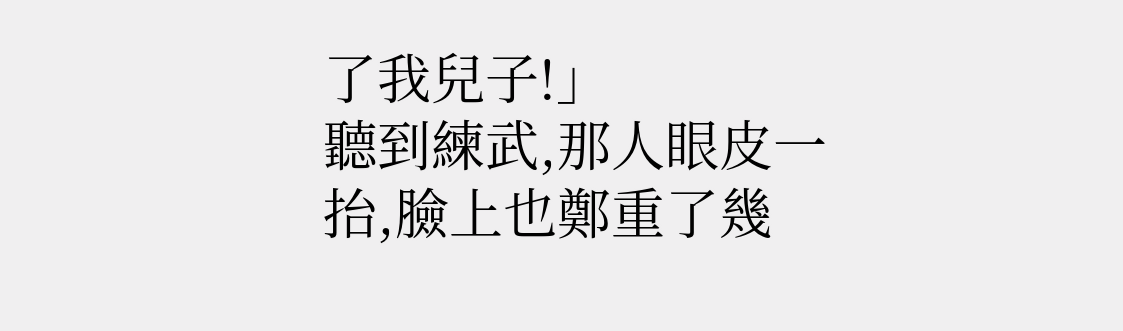了我兒子!」
聽到練武,那人眼皮一抬,臉上也鄭重了幾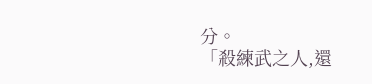分。
「殺練武之人,還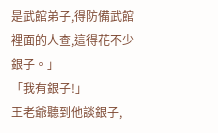是武館弟子,得防備武館裡面的人查,這得花不少銀子。」
「我有銀子!」
王老爺聽到他談銀子,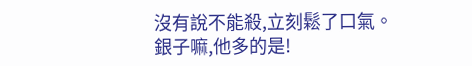沒有說不能殺,立刻鬆了口氣。
銀子嘛,他多的是!